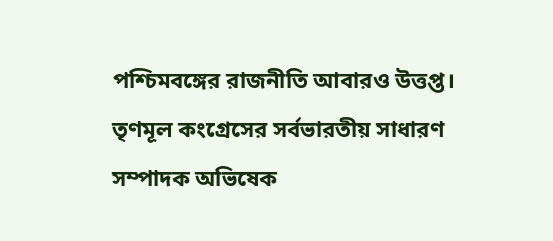পশ্চিমবঙ্গের রাজনীতি আবারও উত্তপ্ত। তৃণমূল কংগ্রেসের সর্বভারতীয় সাধারণ সম্পাদক অভিষেক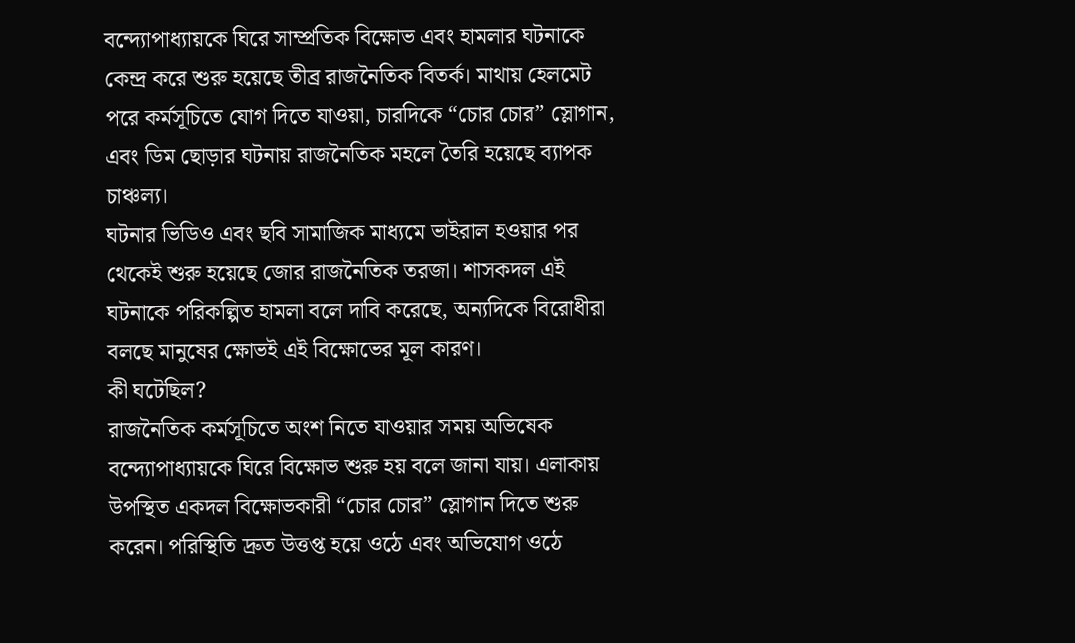বন্দ্যোপাধ্যায়কে ঘিরে সাম্প্রতিক বিক্ষোভ এবং হামলার ঘটনাকে কেন্দ্র করে শুরু হয়েছে তীব্র রাজনৈতিক বিতর্ক। মাথায় হেলমেট পরে কর্মসূচিতে যোগ দিতে যাওয়া, চারদিকে “চোর চোর” স্লোগান, এবং ডিম ছোড়ার ঘটনায় রাজনৈতিক মহলে তৈরি হয়েছে ব্যাপক চাঞ্চল্য।
ঘটনার ভিডিও এবং ছবি সামাজিক মাধ্যমে ভাইরাল হওয়ার পর থেকেই শুরু হয়েছে জোর রাজনৈতিক তরজা। শাসকদল এই ঘটনাকে পরিকল্পিত হামলা বলে দাবি করেছে, অন্যদিকে বিরোধীরা বলছে মানুষের ক্ষোভই এই বিক্ষোভের মূল কারণ।
কী ঘটেছিল?
রাজনৈতিক কর্মসূচিতে অংশ নিতে যাওয়ার সময় অভিষেক বন্দ্যোপাধ্যায়কে ঘিরে বিক্ষোভ শুরু হয় বলে জানা যায়। এলাকায় উপস্থিত একদল বিক্ষোভকারী “চোর চোর” স্লোগান দিতে শুরু করেন। পরিস্থিতি দ্রুত উত্তপ্ত হয়ে ওঠে এবং অভিযোগ ওঠে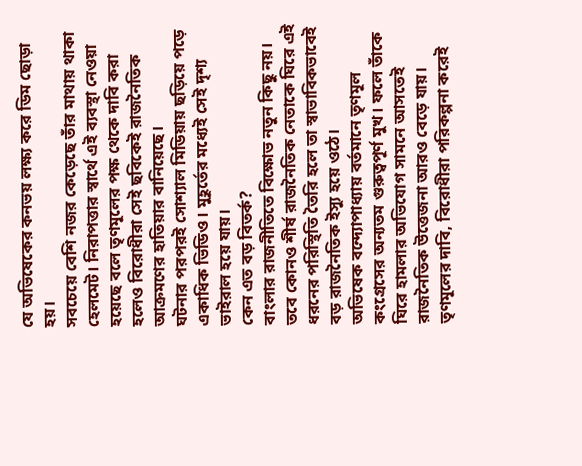যে অভিষেকের কনভয় লক্ষ্য করে ডিম ছোড়া হয়।
সবচেয়ে বেশি নজর কেড়েছে তাঁর মাথায় থাকা হেলমেট। নিরাপত্তার স্বার্থে এই ব্যবস্থা নেওয়া হয়েছে বলে তৃণমূলের পক্ষ থেকে দাবি করা হলেও বিরোধীরা সেই ছবিকেই রাজনৈতিক আক্রমণের হাতিয়ার বানিয়েছে।
ঘটনার পরপরই সোশ্যাল মিডিয়ায় ছড়িয়ে পড়ে একাধিক ভিডিও। মুহূর্তের মধ্যেই সেই দৃশ্য ভাইরাল হয়ে যায়।
কেন এত বড় বিতর্ক?
বাংলার রাজনীতিতে বিক্ষোভ নতুন কিছু নয়। তবে কোনও শীর্ষ রাজনৈতিক নেতাকে ঘিরে এই ধরনের পরিস্থিতি তৈরি হলে তা স্বাভাবিকভাবেই বড় রাজনৈতিক ইস্যু হয়ে ওঠে।
অভিষেক বন্দ্যোপাধ্যায় বর্তমানে তৃণমূল কংগ্রেসের অন্যতম গুরুত্বপূর্ণ মুখ। ফলে তাঁকে ঘিরে হামলার অভিযোগ সামনে আসতেই রাজনৈতিক উত্তেজনা আরও বেড়ে যায়। তৃণমূলের দাবি, বিরোধীরা পরিকল্পনা করেই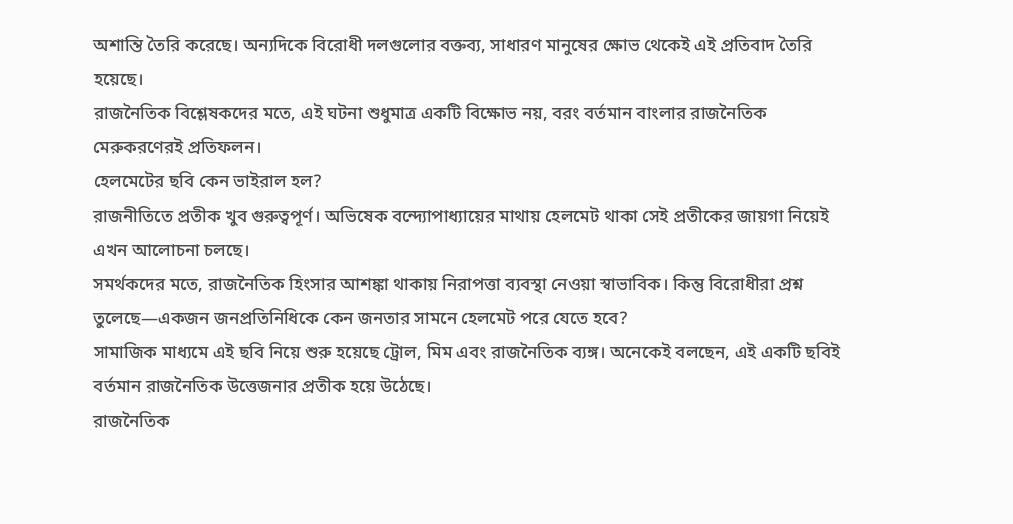অশান্তি তৈরি করেছে। অন্যদিকে বিরোধী দলগুলোর বক্তব্য, সাধারণ মানুষের ক্ষোভ থেকেই এই প্রতিবাদ তৈরি হয়েছে।
রাজনৈতিক বিশ্লেষকদের মতে, এই ঘটনা শুধুমাত্র একটি বিক্ষোভ নয়, বরং বর্তমান বাংলার রাজনৈতিক মেরুকরণেরই প্রতিফলন।
হেলমেটের ছবি কেন ভাইরাল হল?
রাজনীতিতে প্রতীক খুব গুরুত্বপূর্ণ। অভিষেক বন্দ্যোপাধ্যায়ের মাথায় হেলমেট থাকা সেই প্রতীকের জায়গা নিয়েই এখন আলোচনা চলছে।
সমর্থকদের মতে, রাজনৈতিক হিংসার আশঙ্কা থাকায় নিরাপত্তা ব্যবস্থা নেওয়া স্বাভাবিক। কিন্তু বিরোধীরা প্রশ্ন তুলেছে—একজন জনপ্রতিনিধিকে কেন জনতার সামনে হেলমেট পরে যেতে হবে?
সামাজিক মাধ্যমে এই ছবি নিয়ে শুরু হয়েছে ট্রোল, মিম এবং রাজনৈতিক ব্যঙ্গ। অনেকেই বলছেন, এই একটি ছবিই বর্তমান রাজনৈতিক উত্তেজনার প্রতীক হয়ে উঠেছে।
রাজনৈতিক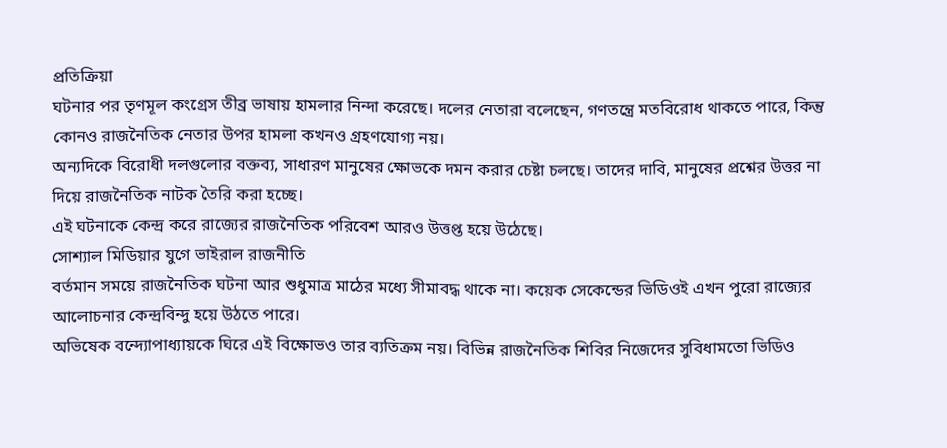প্রতিক্রিয়া
ঘটনার পর তৃণমূল কংগ্রেস তীব্র ভাষায় হামলার নিন্দা করেছে। দলের নেতারা বলেছেন, গণতন্ত্রে মতবিরোধ থাকতে পারে, কিন্তু কোনও রাজনৈতিক নেতার উপর হামলা কখনও গ্রহণযোগ্য নয়।
অন্যদিকে বিরোধী দলগুলোর বক্তব্য, সাধারণ মানুষের ক্ষোভকে দমন করার চেষ্টা চলছে। তাদের দাবি, মানুষের প্রশ্নের উত্তর না দিয়ে রাজনৈতিক নাটক তৈরি করা হচ্ছে।
এই ঘটনাকে কেন্দ্র করে রাজ্যের রাজনৈতিক পরিবেশ আরও উত্তপ্ত হয়ে উঠেছে।
সোশ্যাল মিডিয়ার যুগে ভাইরাল রাজনীতি
বর্তমান সময়ে রাজনৈতিক ঘটনা আর শুধুমাত্র মাঠের মধ্যে সীমাবদ্ধ থাকে না। কয়েক সেকেন্ডের ভিডিওই এখন পুরো রাজ্যের আলোচনার কেন্দ্রবিন্দু হয়ে উঠতে পারে।
অভিষেক বন্দ্যোপাধ্যায়কে ঘিরে এই বিক্ষোভও তার ব্যতিক্রম নয়। বিভিন্ন রাজনৈতিক শিবির নিজেদের সুবিধামতো ভিডিও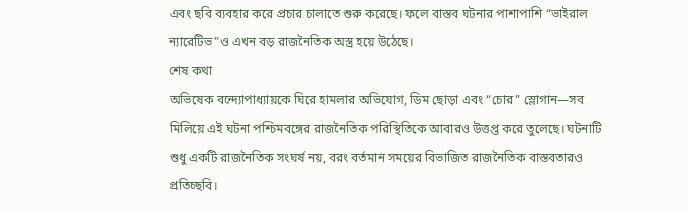এবং ছবি ব্যবহার করে প্রচার চালাতে শুরু করেছে। ফলে বাস্তব ঘটনার পাশাপাশি “ভাইরাল ন্যারেটিভ”ও এখন বড় রাজনৈতিক অস্ত্র হয়ে উঠেছে।
শেষ কথা
অভিষেক বন্দ্যোপাধ্যায়কে ঘিরে হামলার অভিযোগ, ডিম ছোড়া এবং “চোর” স্লোগান—সব মিলিয়ে এই ঘটনা পশ্চিমবঙ্গের রাজনৈতিক পরিস্থিতিকে আবারও উত্তপ্ত করে তুলেছে। ঘটনাটি শুধু একটি রাজনৈতিক সংঘর্ষ নয়, বরং বর্তমান সময়ের বিভাজিত রাজনৈতিক বাস্তবতারও প্রতিচ্ছবি।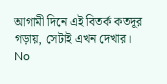আগামী দিনে এই বিতর্ক কতদূর গড়ায়, সেটাই এখন দেখার।
No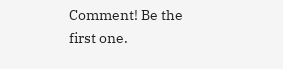Comment! Be the first one.